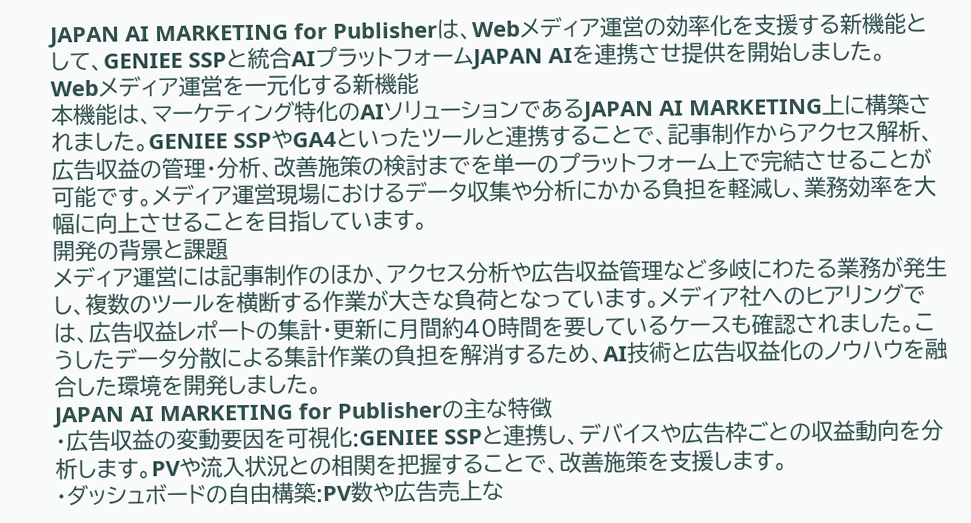JAPAN AI MARKETING for Publisherは、Webメディア運営の効率化を支援する新機能として、GENIEE SSPと統合AIプラットフォームJAPAN AIを連携させ提供を開始しました。
Webメディア運営を一元化する新機能
本機能は、マーケティング特化のAIソリューションであるJAPAN AI MARKETING上に構築されました。GENIEE SSPやGA4といったツールと連携することで、記事制作からアクセス解析、広告収益の管理・分析、改善施策の検討までを単一のプラットフォーム上で完結させることが可能です。メディア運営現場におけるデータ収集や分析にかかる負担を軽減し、業務効率を大幅に向上させることを目指しています。
開発の背景と課題
メディア運営には記事制作のほか、アクセス分析や広告収益管理など多岐にわたる業務が発生し、複数のツールを横断する作業が大きな負荷となっています。メディア社へのヒアリングでは、広告収益レポートの集計・更新に月間約40時間を要しているケースも確認されました。こうしたデータ分散による集計作業の負担を解消するため、AI技術と広告収益化のノウハウを融合した環境を開発しました。
JAPAN AI MARKETING for Publisherの主な特徴
・広告収益の変動要因を可視化:GENIEE SSPと連携し、デバイスや広告枠ごとの収益動向を分析します。PVや流入状況との相関を把握することで、改善施策を支援します。
・ダッシュボードの自由構築:PV数や広告売上な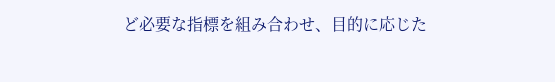ど必要な指標を組み合わせ、目的に応じた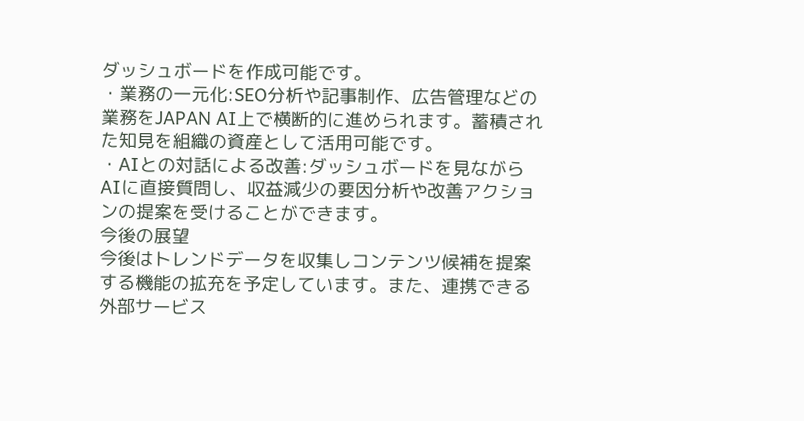ダッシュボードを作成可能です。
・業務の一元化:SEO分析や記事制作、広告管理などの業務をJAPAN AI上で横断的に進められます。蓄積された知見を組織の資産として活用可能です。
・AIとの対話による改善:ダッシュボードを見ながらAIに直接質問し、収益減少の要因分析や改善アクションの提案を受けることができます。
今後の展望
今後はトレンドデータを収集しコンテンツ候補を提案する機能の拡充を予定しています。また、連携できる外部サービス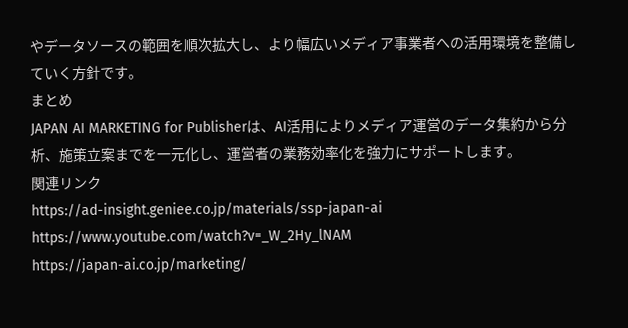やデータソースの範囲を順次拡大し、より幅広いメディア事業者への活用環境を整備していく方針です。
まとめ
JAPAN AI MARKETING for Publisherは、AI活用によりメディア運営のデータ集約から分析、施策立案までを一元化し、運営者の業務効率化を強力にサポートします。
関連リンク
https://ad-insight.geniee.co.jp/materials/ssp-japan-ai
https://www.youtube.com/watch?v=_W_2Hy_lNAM
https://japan-ai.co.jp/marketing/